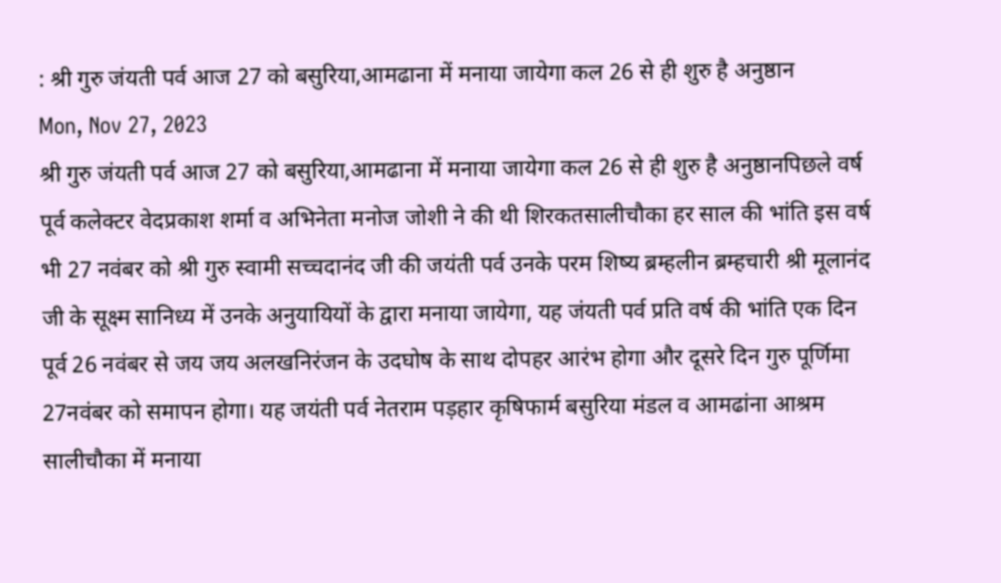: श्री गुरु जंयती पर्व आज 27 को बसुरिया,आमढाना में मनाया जायेगा कल 26 से ही शुरु है अनुष्ठान
Mon, Nov 27, 2023
श्री गुरु जंयती पर्व आज 27 को बसुरिया,आमढाना में मनाया जायेगा कल 26 से ही शुरु है अनुष्ठानपिछले वर्ष पूर्व कलेक्टर वेदप्रकाश शर्मा व अभिनेता मनोज जोशी ने की थी शिरकतसालीचौका हर साल की भांति इस वर्ष भी 27 नवंबर को श्री गुरु स्वामी सच्चदानंद जी की जयंती पर्व उनके परम शिष्य ब्रम्हलीन ब्रम्हचारी श्री मूलानंद जी के सूक्ष्म सानिध्य में उनके अनुयायियों के द्वारा मनाया जायेगा, यह जंयती पर्व प्रति वर्ष की भांति एक दिन पूर्व 26 नवंबर से जय जय अलखनिरंजन के उदघोष के साथ दोपहर आरंभ होगा और दूसरे दिन गुरु पूर्णिमा 27नवंबर को समापन होगा। यह जयंती पर्व नेतराम पड़हार कृषिफार्म बसुरिया मंडल व आमढांना आश्रम सालीचौका में मनाया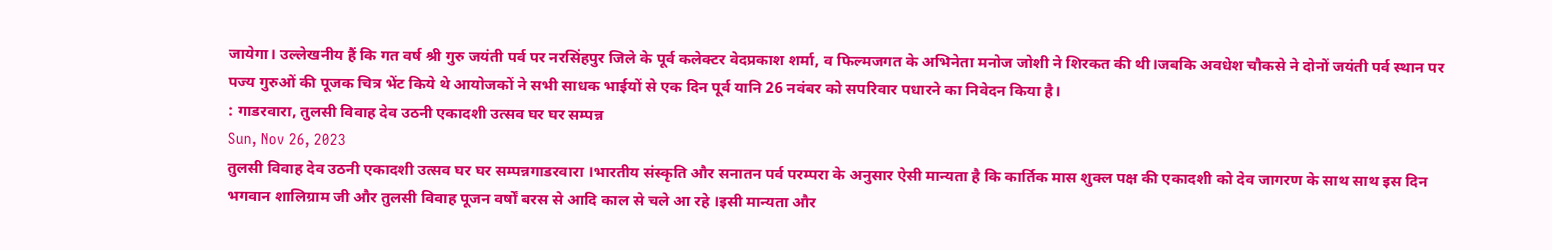जायेगा। उल्लेखनीय हैं कि गत वर्ष श्री गुरु जयंती पर्व पर नरसिंहपुर जिले के पूर्व कलेक्टर वेदप्रकाश शर्मा, व फिल्मजगत के अभिनेता मनोज जोशी ने शिरकत की थी।जबकि अवधेश चौकसे ने दोनों जयंती पर्व स्थान पर पज्य गुरुओं की पूजक चित्र भेंट किये थे आयोजकों ने सभी साधक भाईयों से एक दिन पूर्व यानि 26 नवंबर को सपरिवार पधारने का निवेदन किया है।
: गाडरवारा, तुलसी विवाह देव उठनी एकादशी उत्सव घर घर सम्पन्न
Sun, Nov 26, 2023
तुलसी विवाह देव उठनी एकादशी उत्सव घर घर सम्पन्नगाडरवारा ।भारतीय संस्कृति और सनातन पर्व परम्परा के अनुसार ऐसी मान्यता है कि कार्तिक मास शुक्ल पक्ष की एकादशी को देव जागरण के साथ साथ इस दिन भगवान शालिग्राम जी और तुलसी विवाह पूजन वर्षों बरस से आदि काल से चले आ रहे ।इसी मान्यता और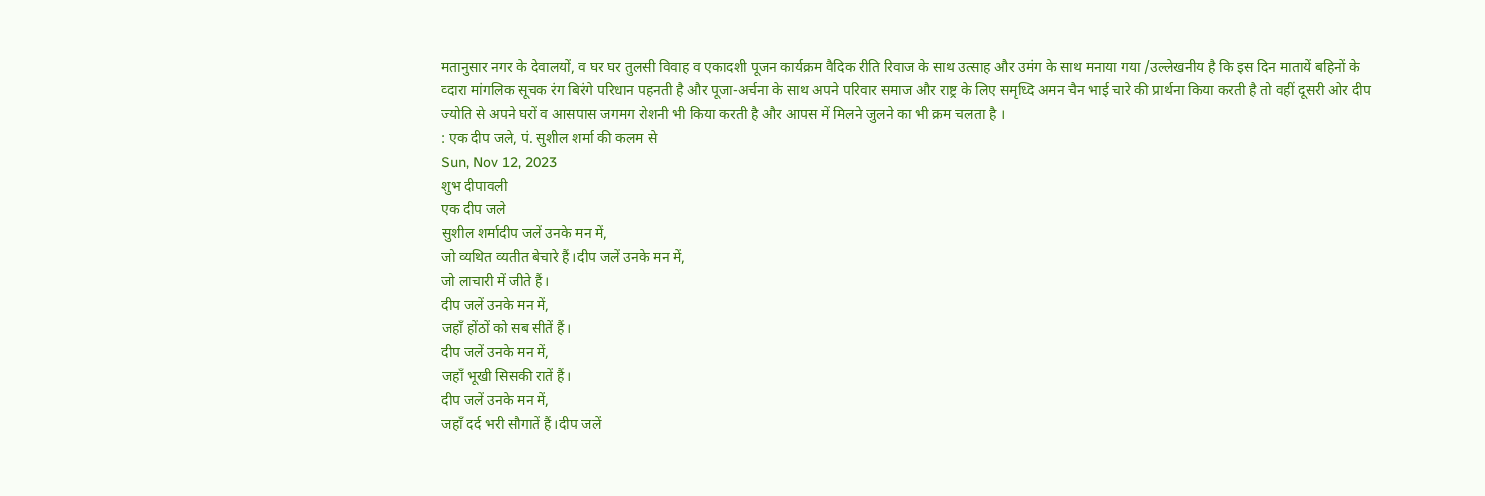मतानुसार नगर के देवालयों, व घर घर तुलसी विवाह व एकादशी पूजन कार्यक्रम वैदिक रीति रिवाज के साथ उत्साह और उमंग के साथ मनाया गया /उल्लेखनीय है कि इस दिन मातायें बहिनों के व्दारा मांगलिक सूचक रंग बिरंगे परिधान पहनती है और पूजा-अर्चना के साथ अपने परिवार समाज और राष्ट्र के लिए समृध्दि अमन चैन भाई चारे की प्रार्थना किया करती है तो वहीं दूसरी ओर दीप ज्योति से अपने घरों व आसपास जगमग रोशनी भी किया करती है और आपस में मिलने जुलने का भी क्रम चलता है ।
: एक दीप जले, पं. सुशील शर्मा की कलम से
Sun, Nov 12, 2023
शुभ दीपावली
एक दीप जले
सुशील शर्मादीप जलें उनके मन में,
जो व्यथित व्यतीत बेचारे हैं।दीप जलें उनके मन में,
जो लाचारी में जीते हैं।
दीप जलें उनके मन में,
जहाँ होंठों को सब सीतें हैं।
दीप जलें उनके मन में,
जहाँ भूखी सिसकी रातें हैं।
दीप जलें उनके मन में,
जहाँ दर्द भरी सौगातें हैं।दीप जलें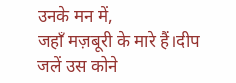उनके मन में,
जहाँ मज़बूरी के मारे हैं।दीप जलें उस कोने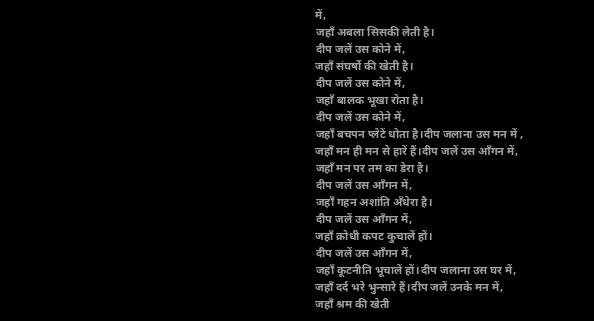में,
जहाँ अबला सिसकी लेती है।
दीप जलें उस कोने में,
जहाँ संघर्षो की खेती है।
दीप जलें उस कोने में,
जहाँ बालक भूखा रोता है।
दीप जलें उस कोने में,
जहाँ बचपन प्लेटें धोता है।दीप जलाना उस मन में ,
जहाँ मन ही मन से हारें हैं।दीप जलें उस आँगन में,
जहाँ मन पर तम का डेरा है।
दीप जलें उस आँगन में,
जहाँ गहन अशांति अँधेरा है।
दीप जलें उस आँगन में,
जहाँ क्रोधी कपट कुचालें हों।
दीप जलें उस आँगन में,
जहाँ कूटनीति भूचालें हों।दीप जलाना उस घर में,
जहाँ दर्द भरे भुन्सारे हैं।दीप जलें उनके मन में,
जहाँ श्रम की खेती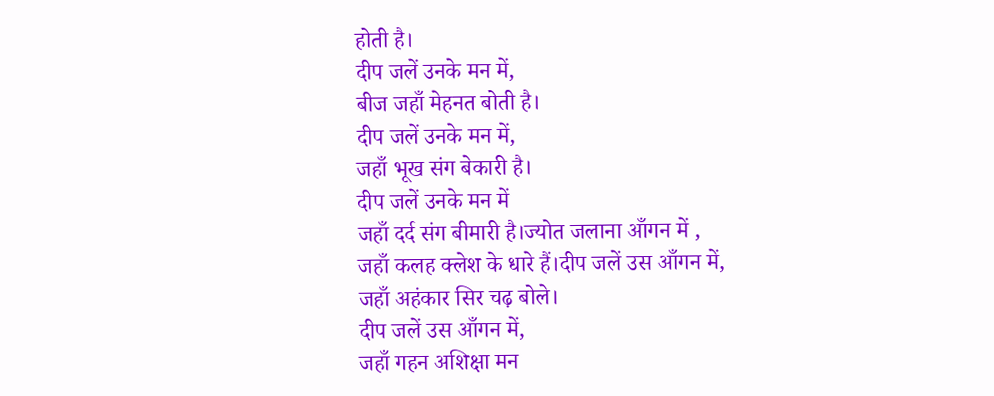होती है।
दीप जलें उनके मन में,
बीज जहाँ मेहनत बोती है।
दीप जलें उनके मन में,
जहाँ भूख संग बेकारी है।
दीप जलें उनके मन में
जहाँ दर्द संग बीमारी है।ज्योत जलाना आँगन में ,
जहाँ कलह क्लेश के धारे हैं।दीप जलें उस आँगन में,
जहाँ अहंकार सिर चढ़ बोले।
दीप जलें उस आँगन में,
जहाँ गहन अशिक्षा मन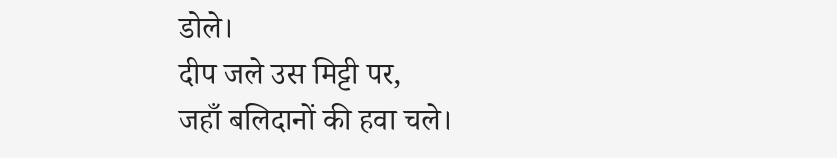डोले।
दीप जले उस मिट्टी पर,
जहाँ बलिदानों की हवा चले।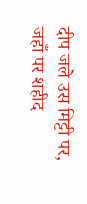दीप जले उस मिट्टी पर,
जहाँ पर शहीद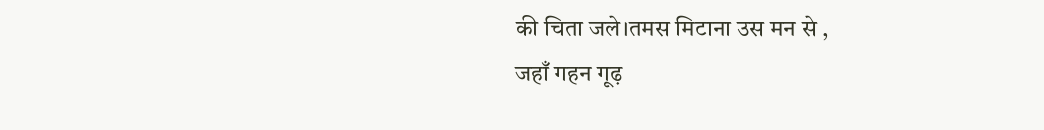की चिता जले।तमस मिटाना उस मन से ,
जहाँ गहन गूढ़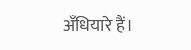अँधियारे हैं।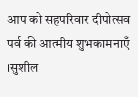आप को सहपरिवार दीपोत्सव पर्व की आत्मीय शुभकामनाएँ
।सुशील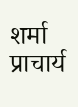शर्मा
प्राचार्य